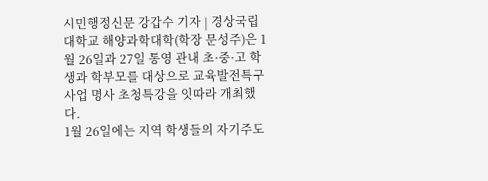시민행정신문 강갑수 기자 | 경상국립대학교 해양과학대학(학장 문성주)은 1월 26일과 27일 통영 관내 초·중·고 학생과 학부모를 대상으로 교육발전특구사업 명사 초청특강을 잇따라 개최했다.
1월 26일에는 지역 학생들의 자기주도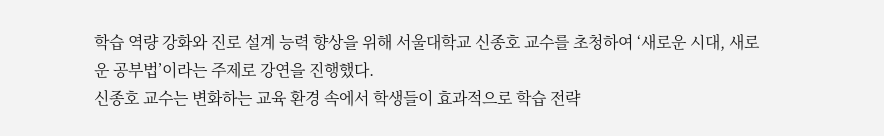학습 역량 강화와 진로 설계 능력 향상을 위해 서울대학교 신종호 교수를 초청하여 ‘새로운 시대, 새로운 공부법’이라는 주제로 강연을 진행했다.
신종호 교수는 변화하는 교육 환경 속에서 학생들이 효과적으로 학습 전략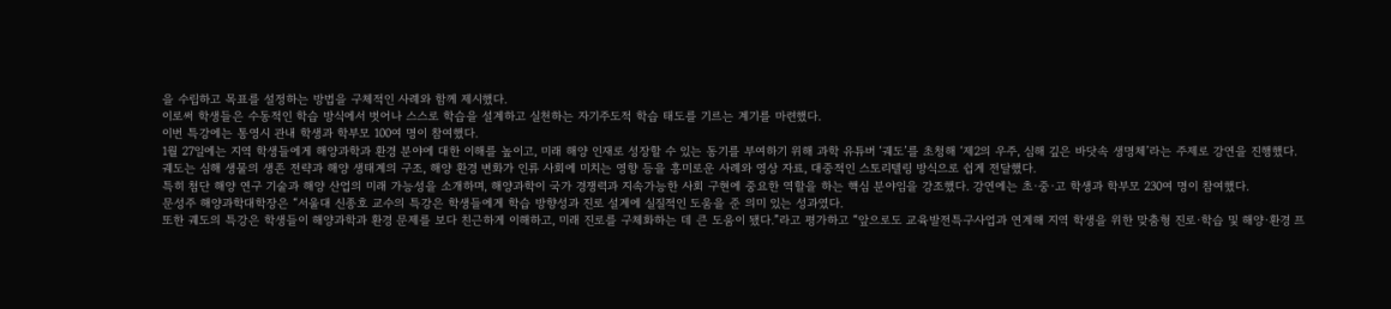을 수립하고 목표를 설정하는 방법을 구체적인 사례와 함께 제시했다.
이로써 학생들은 수동적인 학습 방식에서 벗어나 스스로 학습을 설계하고 실천하는 자기주도적 학습 태도를 기르는 계기를 마련했다.
이번 특강에는 통영시 관내 학생과 학부모 100여 명이 참여했다.
1월 27일에는 지역 학생들에게 해양과학과 환경 분야에 대한 이해를 높이고, 미래 해양 인재로 성장할 수 있는 동기를 부여하기 위해 과학 유튜버 ‘궤도’를 초청해 ‘제2의 우주, 심해 깊은 바닷속 생명체’라는 주제로 강연을 진행했다.
궤도는 심해 생물의 생존 전략과 해양 생태계의 구조, 해양 환경 변화가 인류 사회에 미치는 영향 등을 흥미로운 사례와 영상 자료, 대중적인 스토리텔링 방식으로 쉽게 전달했다.
특히 첨단 해양 연구 기술과 해양 산업의 미래 가능성을 소개하며, 해양과학이 국가 경쟁력과 지속가능한 사회 구현에 중요한 역할을 하는 핵심 분야임을 강조했다. 강연에는 초·중·고 학생과 학부모 230여 명이 참여했다.
문성주 해양과학대학장은 “서울대 신종호 교수의 특강은 학생들에게 학습 방향성과 진로 설계에 실질적인 도움을 준 의미 있는 성과였다.
또한 궤도의 특강은 학생들이 해양과학과 환경 문제를 보다 친근하게 이해하고, 미래 진로를 구체화하는 데 큰 도움이 됐다.”라고 평가하고 “앞으로도 교육발전특구사업과 연계해 지역 학생을 위한 맞춤형 진로·학습 및 해양·환경 프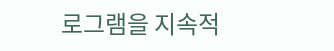로그램을 지속적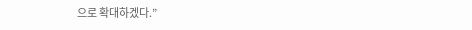으로 확대하겠다.”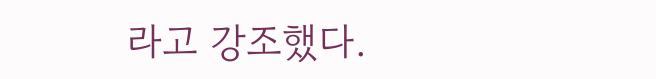라고 강조했다.